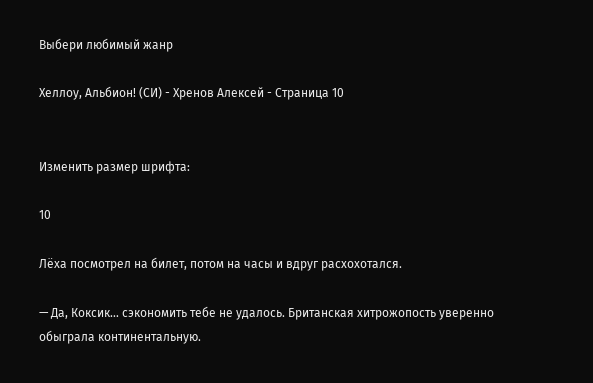Выбери любимый жанр

Хеллоу, Альбион! (СИ) - Хренов Алексей - Страница 10


Изменить размер шрифта:

10

Лёха посмотрел на билет, потом на часы и вдруг расхохотался.

— Да, Коксик… сэкономить тебе не удалось. Британская хитрожопость уверенно обыграла континентальную.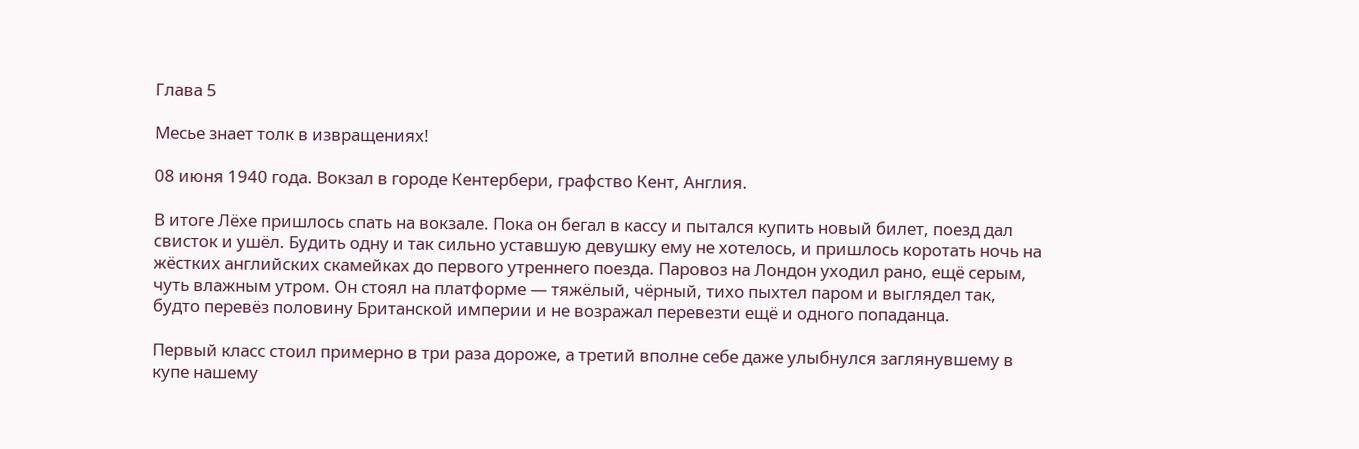Глава 5

Месье знает толк в извращениях!

08 июня 1940 года. Вокзал в городе Кентербери, графство Кент, Англия.

В итоге Лёхе пришлось спать на вокзале. Пока он бегал в кассу и пытался купить новый билет, поезд дал свисток и ушёл. Будить одну и так сильно уставшую девушку ему не хотелось, и пришлось коротать ночь на жёстких английских скамейках до первого утреннего поезда. Паровоз на Лондон уходил рано, ещё серым, чуть влажным утром. Он стоял на платформе — тяжёлый, чёрный, тихо пыхтел паром и выглядел так, будто перевёз половину Британской империи и не возражал перевезти ещё и одного попаданца.

Первый класс стоил примерно в три раза дороже, а третий вполне себе даже улыбнулся заглянувшему в купе нашему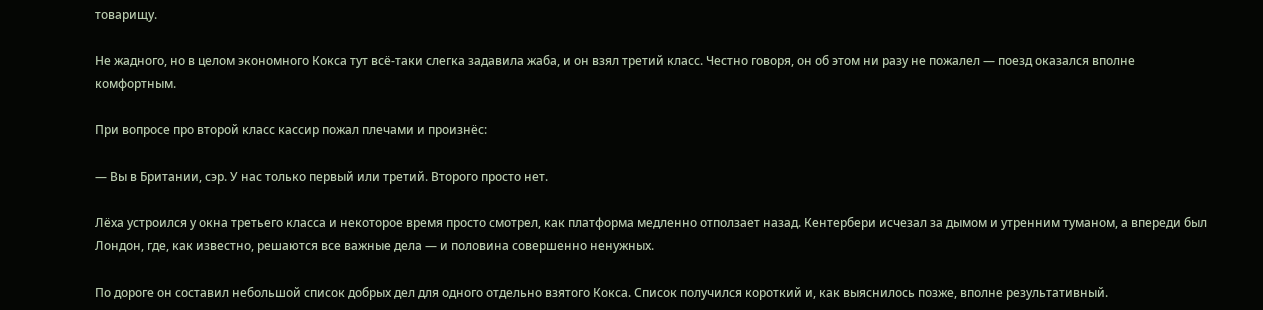товарищу.

Не жадного, но в целом экономного Кокса тут всё-таки слегка задавила жаба, и он взял третий класс. Честно говоря, он об этом ни разу не пожалел — поезд оказался вполне комфортным.

При вопросе про второй класс кассир пожал плечами и произнёс:

— Вы в Британии, сэр. У нас только первый или третий. Второго просто нет.

Лёха устроился у окна третьего класса и некоторое время просто смотрел, как платформа медленно отползает назад. Кентербери исчезал за дымом и утренним туманом, а впереди был Лондон, где, как известно, решаются все важные дела — и половина совершенно ненужных.

По дороге он составил небольшой список добрых дел для одного отдельно взятого Кокса. Список получился короткий и, как выяснилось позже, вполне результативный.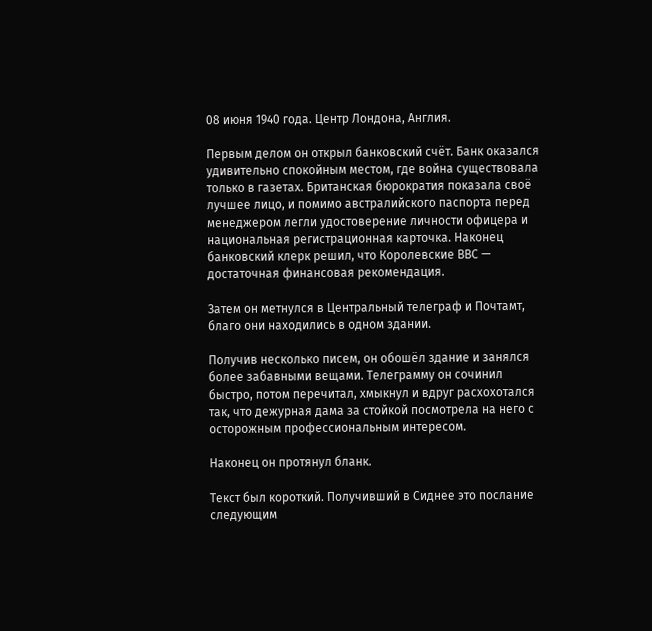08 июня 1940 года. Центр Лондона, Англия.

Первым делом он открыл банковский счёт. Банк оказался удивительно спокойным местом, где война существовала только в газетах. Британская бюрократия показала своё лучшее лицо, и помимо австралийского паспорта перед менеджером легли удостоверение личности офицера и национальная регистрационная карточка. Наконец банковский клерк решил, что Королевские ВВС — достаточная финансовая рекомендация.

Затем он метнулся в Центральный телеграф и Почтамт, благо они находились в одном здании.

Получив несколько писем, он обошёл здание и занялся более забавными вещами. Телеграмму он сочинил быстро, потом перечитал, хмыкнул и вдруг расхохотался так, что дежурная дама за стойкой посмотрела на него с осторожным профессиональным интересом.

Наконец он протянул бланк.

Текст был короткий. Получивший в Сиднее это послание следующим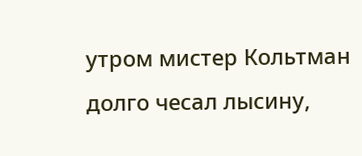утром мистер Кольтман долго чесал лысину,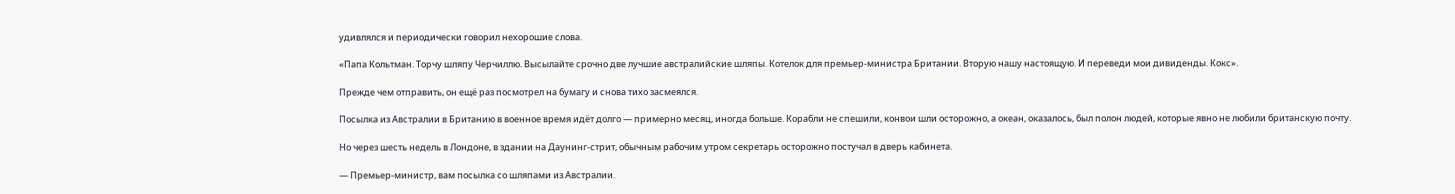удивлялся и периодически говорил нехорошие слова.

«Папа Кольтман. Торчу шляпу Черчиллю. Высылайте срочно две лучшие австралийские шляпы. Котелок для премьер-министра Британии. Вторую нашу настоящую. И переведи мои дивиденды. Кокс».

Прежде чем отправить, он ещё раз посмотрел на бумагу и снова тихо засмеялся.

Посылка из Австралии в Британию в военное время идёт долго — примерно месяц, иногда больше. Корабли не спешили, конвои шли осторожно, а океан, оказалось, был полон людей, которые явно не любили британскую почту.

Но через шесть недель в Лондоне, в здании на Даунинг-стрит, обычным рабочим утром секретарь осторожно постучал в дверь кабинета.

— Премьер-министр, вам посылка со шляпами из Австралии.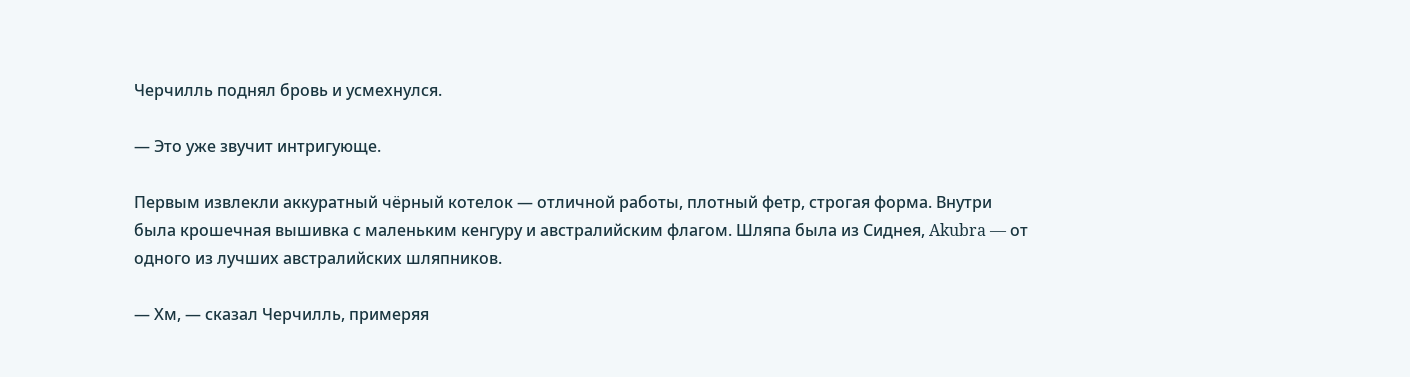Черчилль поднял бровь и усмехнулся.

— Это уже звучит интригующе.

Первым извлекли аккуратный чёрный котелок — отличной работы, плотный фетр, строгая форма. Внутри была крошечная вышивка с маленьким кенгуру и австралийским флагом. Шляпа была из Сиднея, Akubra — от одного из лучших австралийских шляпников.

— Хм, — сказал Черчилль, примеряя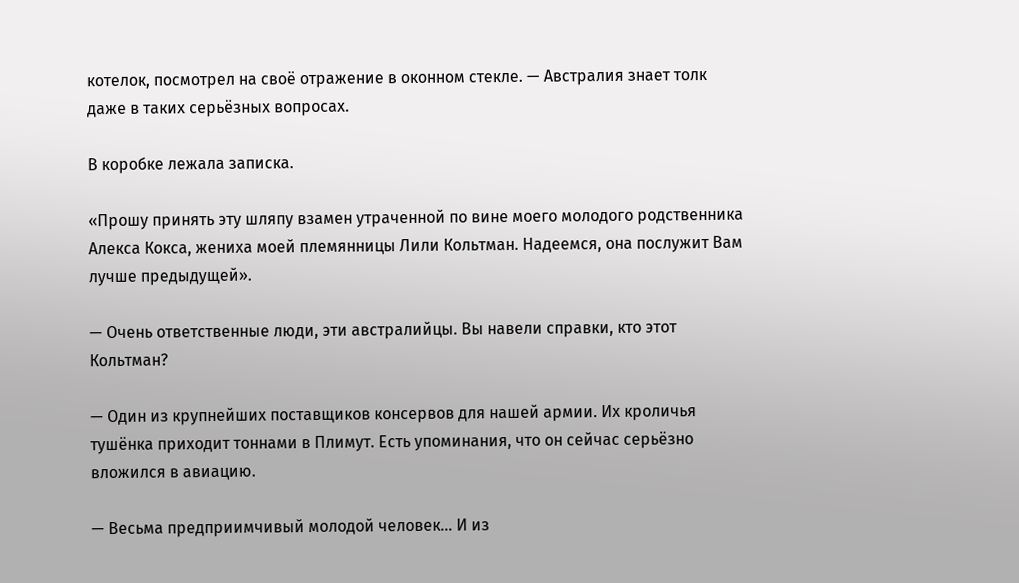котелок, посмотрел на своё отражение в оконном стекле. — Австралия знает толк даже в таких серьёзных вопросах.

В коробке лежала записка.

«Прошу принять эту шляпу взамен утраченной по вине моего молодого родственника Алекса Кокса, жениха моей племянницы Лили Кольтман. Надеемся, она послужит Вам лучше предыдущей».

— Очень ответственные люди, эти австралийцы. Вы навели справки, кто этот Кольтман?

— Один из крупнейших поставщиков консервов для нашей армии. Их кроличья тушёнка приходит тоннами в Плимут. Есть упоминания, что он сейчас серьёзно вложился в авиацию.

— Весьма предприимчивый молодой человек… И из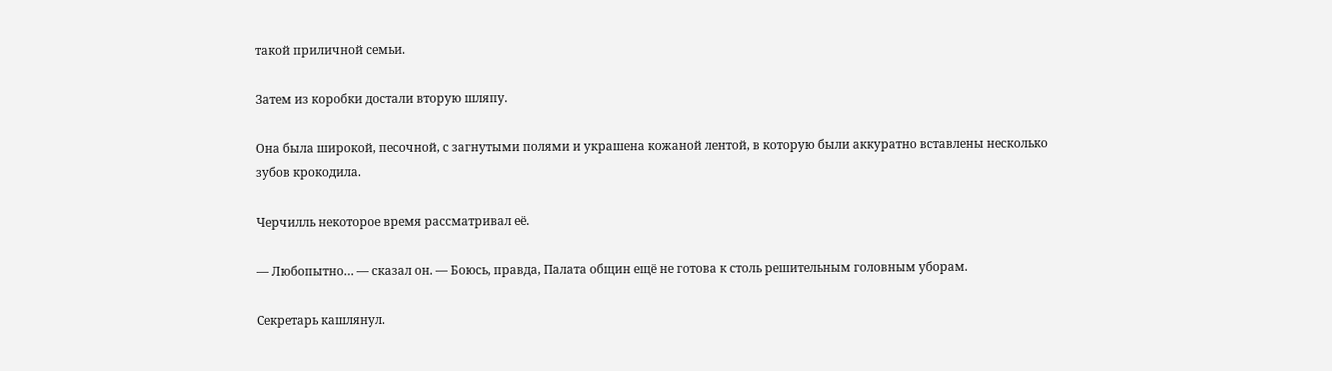такой приличной семьи.

Затем из коробки достали вторую шляпу.

Она была широкой, песочной, с загнутыми полями и украшена кожаной лентой, в которую были аккуратно вставлены несколько зубов крокодила.

Черчилль некоторое время рассматривал её.

— Любопытно… — сказал он. — Боюсь, правда, Палата общин ещё не готова к столь решительным головным уборам.

Секретарь кашлянул.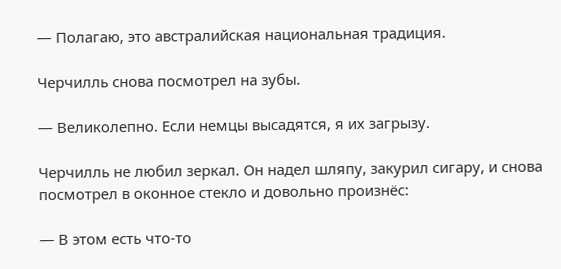— Полагаю, это австралийская национальная традиция.

Черчилль снова посмотрел на зубы.

— Великолепно. Если немцы высадятся, я их загрызу.

Черчилль не любил зеркал. Он надел шляпу, закурил сигару, и снова посмотрел в оконное стекло и довольно произнёс:

— В этом есть что-то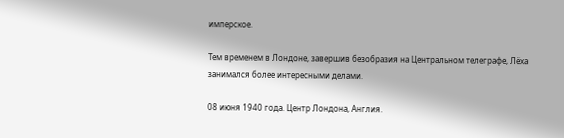имперское.

Тем временем в Лондоне, завершив безобразия на Центральном телеграфе, Лёха занимался более интересными делами.

08 июня 1940 года. Центр Лондона, Англия.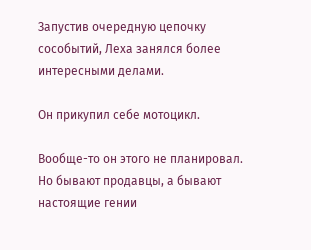Запустив очередную цепочку сособытий, Леха занялся более интересными делами.

Он прикупил себе мотоцикл.

Вообще-то он этого не планировал. Но бывают продавцы, а бывают настоящие гении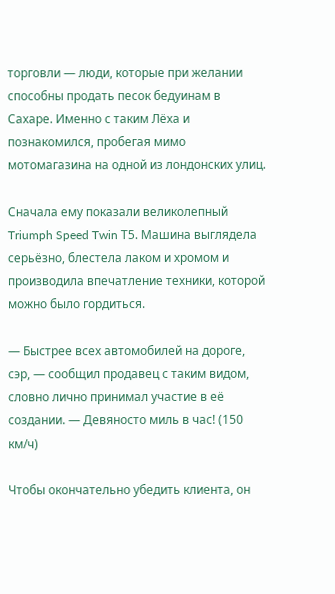торговли — люди, которые при желании способны продать песок бедуинам в Сахаре. Именно с таким Лёха и познакомился, пробегая мимо мотомагазина на одной из лондонских улиц.

Сначала ему показали великолепный Triumph Speed Twin Т5. Машина выглядела серьёзно, блестела лаком и хромом и производила впечатление техники, которой можно было гордиться.

— Быстрее всех автомобилей на дороге, сэр, — сообщил продавец с таким видом, словно лично принимал участие в её создании. — Девяносто миль в час! (150 км/ч)

Чтобы окончательно убедить клиента, он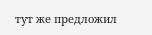тут же предложил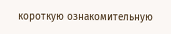короткую ознакомительную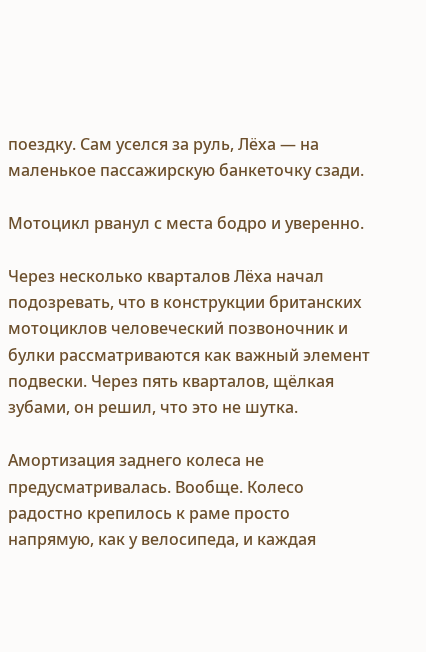поездку. Сам уселся за руль, Лёха — на маленькое пассажирскую банкеточку сзади.

Мотоцикл рванул с места бодро и уверенно.

Через несколько кварталов Лёха начал подозревать, что в конструкции британских мотоциклов человеческий позвоночник и булки рассматриваются как важный элемент подвески. Через пять кварталов, щёлкая зубами, он решил, что это не шутка.

Амортизация заднего колеса не предусматривалась. Вообще. Колесо радостно крепилось к раме просто напрямую, как у велосипеда, и каждая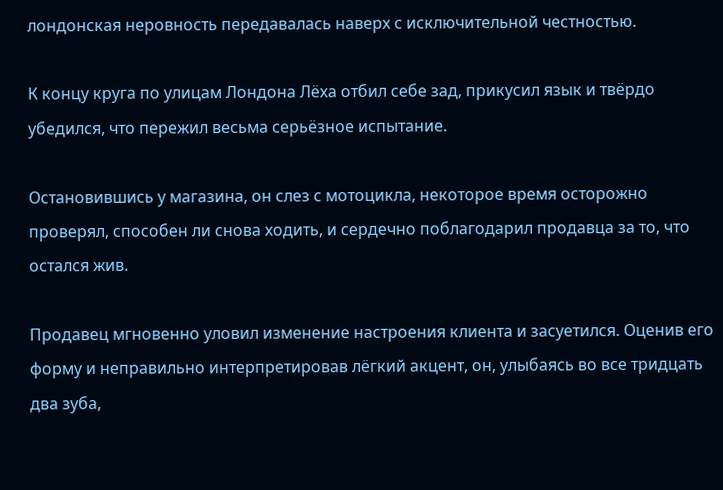лондонская неровность передавалась наверх с исключительной честностью.

К концу круга по улицам Лондона Лёха отбил себе зад, прикусил язык и твёрдо убедился, что пережил весьма серьёзное испытание.

Остановившись у магазина, он слез с мотоцикла, некоторое время осторожно проверял, способен ли снова ходить, и сердечно поблагодарил продавца за то, что остался жив.

Продавец мгновенно уловил изменение настроения клиента и засуетился. Оценив его форму и неправильно интерпретировав лёгкий акцент, он, улыбаясь во все тридцать два зуба,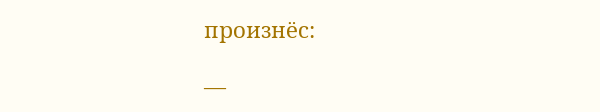произнёс:

—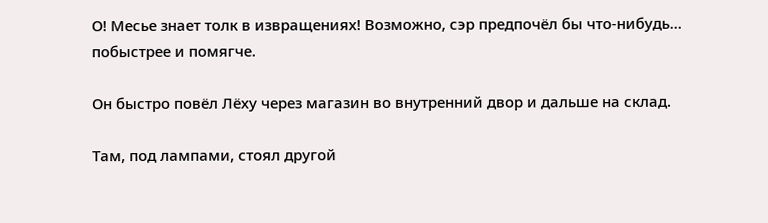О! Месье знает толк в извращениях! Возможно, сэр предпочёл бы что-нибудь… побыстрее и помягче.

Он быстро повёл Лёху через магазин во внутренний двор и дальше на склад.

Там, под лампами, стоял другой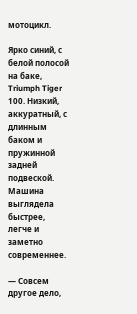мотоцикл.

Ярко синий, с белой полосой на баке, Triumph Tiger 100. Низкий, аккуратный, с длинным баком и пружинной задней подвеской. Машина выглядела быстрее, легче и заметно современнее.

— Совсем другое дело,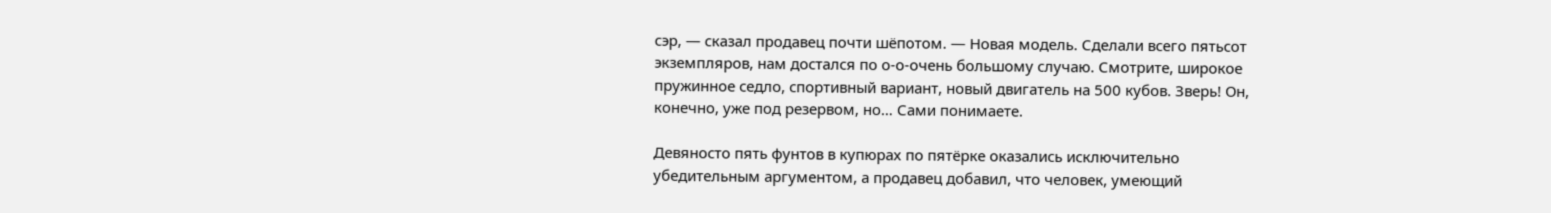сэр, — сказал продавец почти шёпотом. — Новая модель. Сделали всего пятьсот экземпляров, нам достался по о-о-очень большому случаю. Смотрите, широкое пружинное седло, спортивный вариант, новый двигатель на 500 кубов. Зверь! Он, конечно, уже под резервом, но… Сами понимаете.

Девяносто пять фунтов в купюрах по пятёрке оказались исключительно убедительным аргументом, а продавец добавил, что человек, умеющий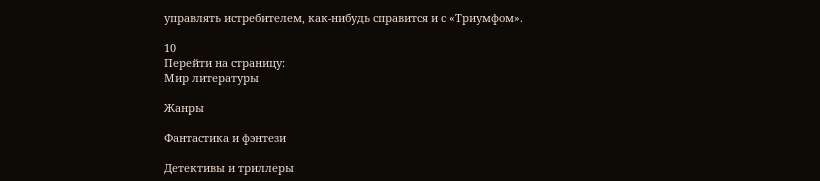управлять истребителем, как-нибудь справится и с «Триумфом».

10
Перейти на страницу:
Мир литературы

Жанры

Фантастика и фэнтези

Детективы и триллеры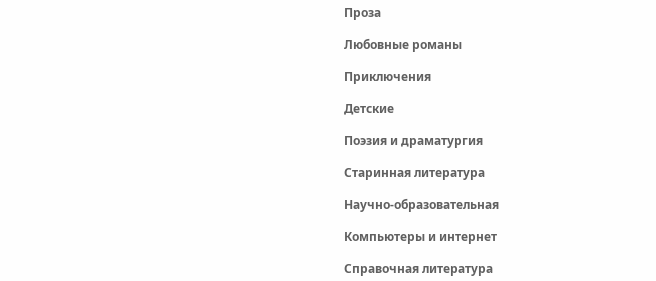Проза

Любовные романы

Приключения

Детские

Поэзия и драматургия

Старинная литература

Научно-образовательная

Компьютеры и интернет

Справочная литература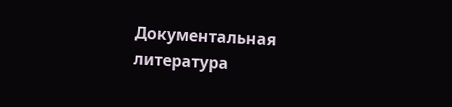Документальная литература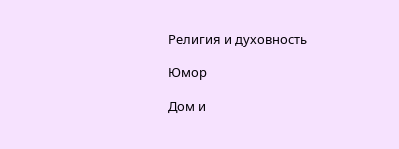Религия и духовность

Юмор

Дом и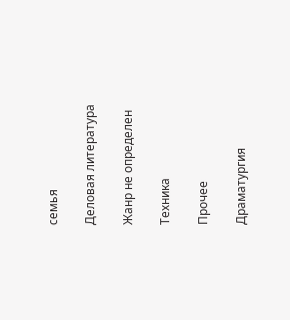семья

Деловая литература

Жанр не определен

Техника

Прочее

Драматургия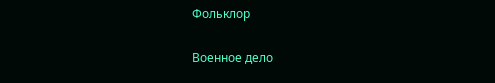Фольклор

Военное дело